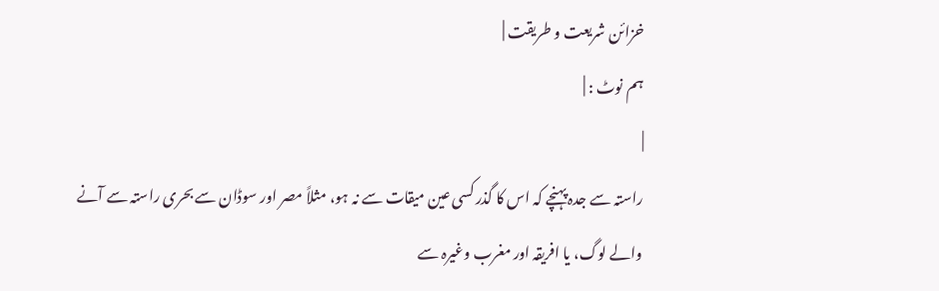خزائن شریعت و طریقت |
ہم نوٹ : |
|
راستہ سے جدہ پہنچے کہ اس کا گذر کسی عین میقات سے نہ ہو، مثلاً مصر اور سوڈان سے بحری راستہ سے آنے والے لوگ، یا افریقہ اور مغرب وغیرہ سے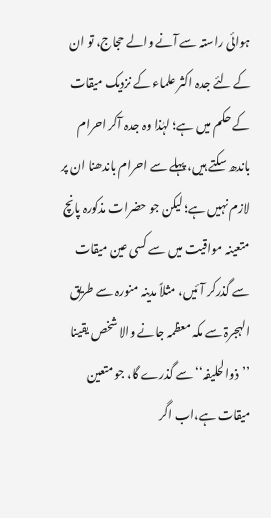ہوائی راستہ سے آنے والے حجاج، تو ان کے لئے جدہ اکثر علماء کے نزدیک میقات کے حکم میں ہے؛ لہٰذا وہ جدہ آکر احرام باندھ سکتے ہیں، پہلے سے احرام باندھنا ان پر لازم نہیں ہے؛ لیکن جو حضرات مذکورہ پانچ متعینہ مواقیت میں سے کسی عین میقات سے گذرکر آئیں، مثلاً مدینہ منورہ سے طریق الہجرۃ سے مکہ معظمہ جانے والا شخص یقینا ’’ذوالحلیفہ‘‘ سے گذرے گا، جو متعین میقات ہے،اب اگر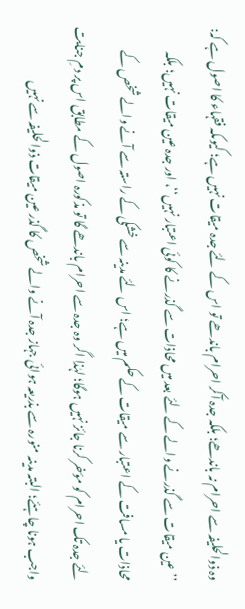وہ ذوالحلیفہ سے احرام نہ باندھے؛ بلکہ جدہ آکر احرام باندھے تو اس کے لئے جدہ میقات نہیں ہے؛ کیوںکہ فقہاء کا اصول ہے کہ: ’’عین میقات سے گذرنے والے کے لئے بعد میں محاذات سے گذرنے کا کوئی اعتبار نہیں‘‘، اور جدہ عین میقات نہیں؛ بلکہ محاذات یا مسافت کے اعتبار سے میقات کے حکم میں ہے؛ اس لئے مدینہ سے خشکی کے راستہ سے آنے والے شخص کے لئے جدہ تک احرام کو مؤخر کرنا جائز نہیں ہوگا؛ لہٰذا اگر وہ جدہ سے احرام باندھے گا تو مذکورہ اصول کے مطابق اس پر دمِ جنایت واجب ہونا چاہئے؛ البتہ مدینہ منورہ سے بذریعہ ہوائی جہاز جدہ آنے والے شخص کا گذر عین میقات ذوالحلیفہ سے نہیں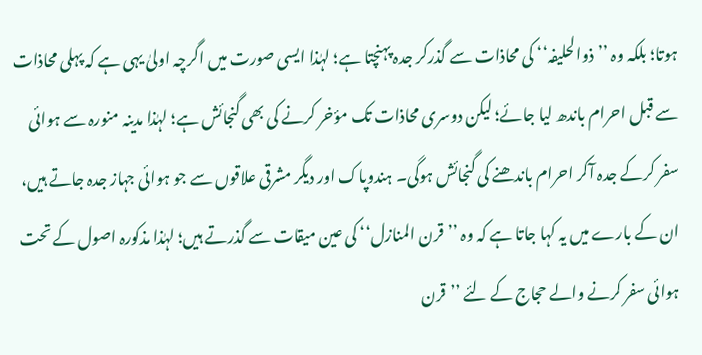ہوتا؛ بلکہ وہ ’’ذوالحلیفہ‘‘ کی محاذات سے گذرکر جدہ پہنچتا ہے؛ لہٰذا ایسی صورت میں اگرچہ اولیٰ یہی ہے کہ پہلی محاذات سے قبل احرام باندھ لیا جائے؛ لیکن دوسری محاذات تک مؤخر کرنے کی بھی گنجائش ہے؛ لہٰذا مدینہ منورہ سے ہوائی سفر کرکے جدہ آکر احرام باندھنے کی گنجائش ہوگی۔ ہندوپاک اور دیگر مشرقی علاقوں سے جو ہوائی جہاز جدہ جاتے ہیں، ان کے بارے میں یہ کہا جاتا ہے کہ وہ ’’قرن المنازل‘‘ کی عین میقات سے گذرتے ہیں؛ لہٰذا مذکورہ اصول کے تحت ہوائی سفر کرنے والے حجاج کے لئے ’’قرن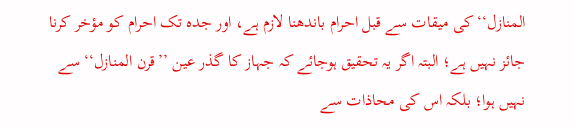المنازل‘‘ کی میقات سے قبل احرام باندھنا لازم ہے، اور جدہ تک احرام کو مؤخر کرنا جائز نہیں ہے؛ البتہ اگر یہ تحقیق ہوجائے کہ جہاز کا گذر عین ’’قرن المنازل‘‘ سے نہیں ہوا؛ بلکہ اس کی محاذات سے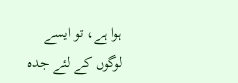ہوا ہے، تو ایسے لوگوں کے لئے جدہ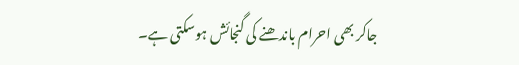جاکر بھی احرام باندھنے کی گنجائش ہوسکتی ہے۔